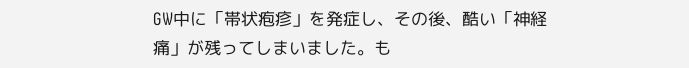GW中に「帯状疱疹」を発症し、その後、酷い「神経痛」が残ってしまいました。も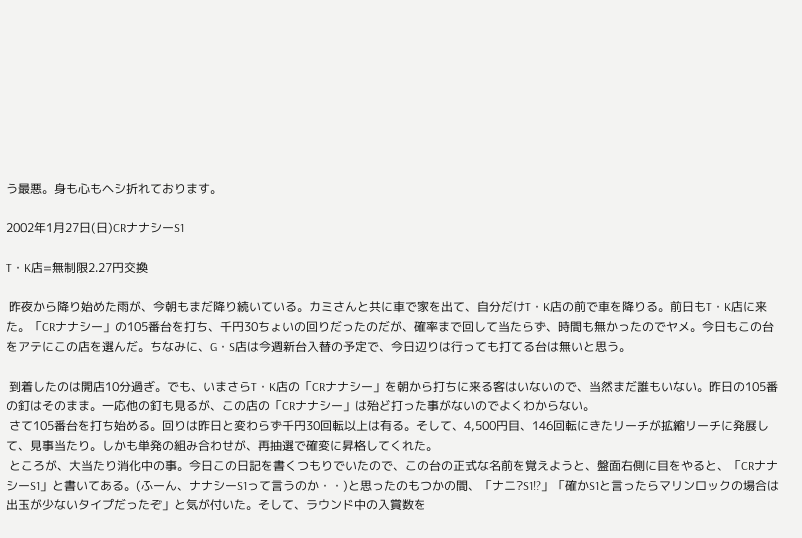う最悪。身も心もヘシ折れております。

2002年1月27日(日)CRナナシーS1

T・K店=無制限2.27円交換

 昨夜から降り始めた雨が、今朝もまだ降り続いている。カミさんと共に車で家を出て、自分だけT・K店の前で車を降りる。前日もT・K店に来た。「CRナナシー」の105番台を打ち、千円30ちょいの回りだったのだが、確率まで回して当たらず、時間も無かったのでヤメ。今日もこの台をアテにこの店を選んだ。ちなみに、G・S店は今週新台入替の予定で、今日辺りは行っても打てる台は無いと思う。

 到着したのは開店10分過ぎ。でも、いまさらT・K店の「CRナナシー」を朝から打ちに来る客はいないので、当然まだ誰もいない。昨日の105番の釘はそのまま。一応他の釘も見るが、この店の「CRナナシー」は殆ど打った事がないのでよくわからない。
 さて105番台を打ち始める。回りは昨日と変わらず千円30回転以上は有る。そして、4,500円目、146回転にきたリーチが拡縮リーチに発展して、見事当たり。しかも単発の組み合わせが、再抽選で確変に昇格してくれた。
 ところが、大当たり消化中の事。今日この日記を書くつもりでいたので、この台の正式な名前を覚えようと、盤面右側に目をやると、「CRナナシーS1」と書いてある。(ふーん、ナナシーS1って言うのか・・)と思ったのもつかの間、「ナニ?S1!?」「確かS1と言ったらマリンロックの場合は出玉が少ないタイプだったぞ」と気が付いた。そして、ラウンド中の入賞数を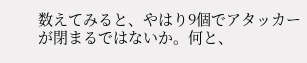数えてみると、やはり9個でアタッカーが閉まるではないか。何と、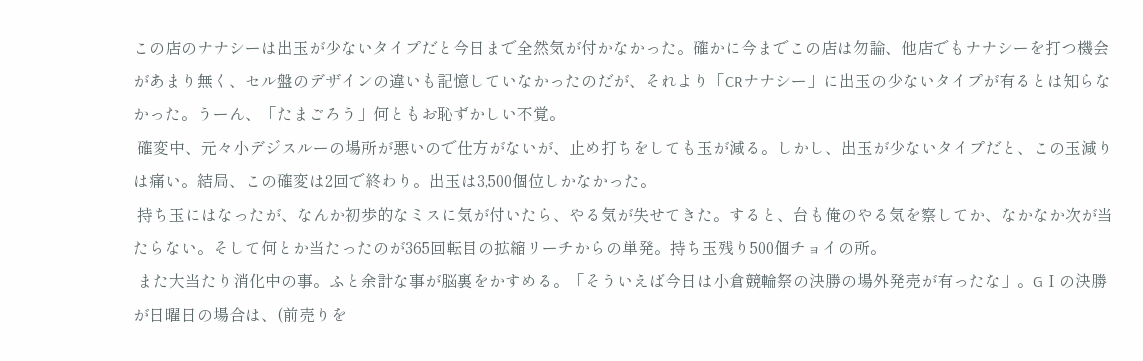この店のナナシーは出玉が少ないタイプだと今日まで全然気が付かなかった。確かに今までこの店は勿論、他店でもナナシーを打つ機会があまり無く、セル盤のデザインの違いも記憶していなかったのだが、それより「CRナナシー」に出玉の少ないタイプが有るとは知らなかった。うーん、「たまごろう」何ともお恥ずかしい不覚。
 確変中、元々小デジスルーの場所が悪いので仕方がないが、止め打ちをしても玉が減る。しかし、出玉が少ないタイプだと、この玉減りは痛い。結局、この確変は2回で終わり。出玉は3,500個位しかなかった。
 持ち玉にはなったが、なんか初歩的なミスに気が付いたら、やる気が失せてきた。すると、台も俺のやる気を察してか、なかなか次が当たらない。そして何とか当たったのが365回転目の拡縮リーチからの単発。持ち玉残り500個チョイの所。
 また大当たり消化中の事。ふと余計な事が脳裏をかすめる。「そういえば今日は小倉競輪祭の決勝の場外発売が有ったな」。GⅠの決勝が日曜日の場合は、(前売りを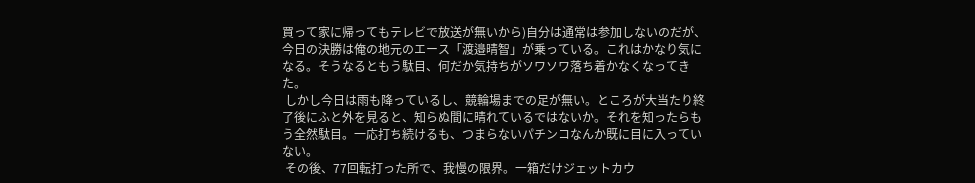買って家に帰ってもテレビで放送が無いから)自分は通常は参加しないのだが、今日の決勝は俺の地元のエース「渡邉晴智」が乗っている。これはかなり気になる。そうなるともう駄目、何だか気持ちがソワソワ落ち着かなくなってきた。
 しかし今日は雨も降っているし、競輪場までの足が無い。ところが大当たり終了後にふと外を見ると、知らぬ間に晴れているではないか。それを知ったらもう全然駄目。一応打ち続けるも、つまらないパチンコなんか既に目に入っていない。
 その後、77回転打った所で、我慢の限界。一箱だけジェットカウ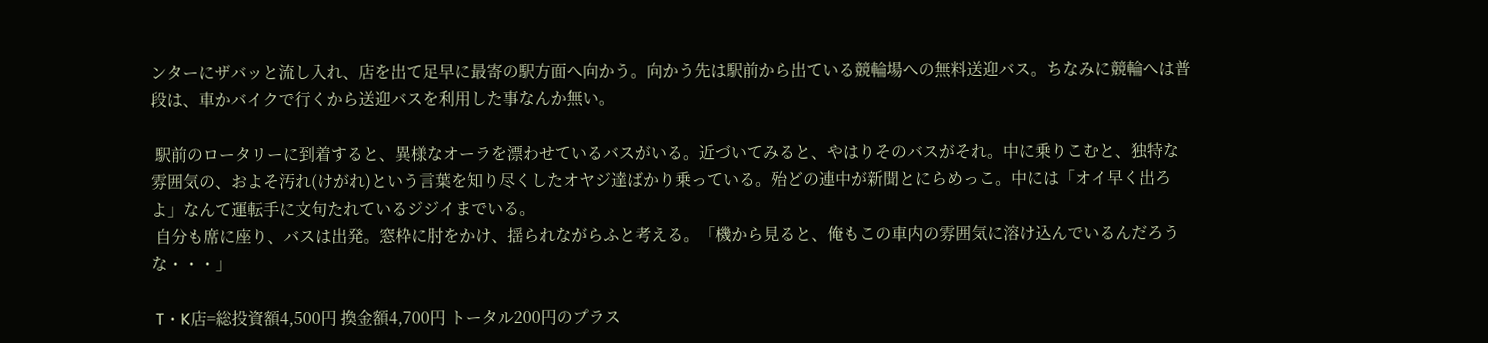ンターにザバッと流し入れ、店を出て足早に最寄の駅方面へ向かう。向かう先は駅前から出ている競輪場への無料送迎バス。ちなみに競輪へは普段は、車かバイクで行くから送迎バスを利用した事なんか無い。

 駅前のロータリーに到着すると、異様なオーラを漂わせているバスがいる。近づいてみると、やはりそのバスがそれ。中に乗りこむと、独特な雰囲気の、およそ汚れ(けがれ)という言葉を知り尽くしたオヤジ達ばかり乗っている。殆どの連中が新聞とにらめっこ。中には「オイ早く出ろよ」なんて運転手に文句たれているジジイまでいる。
 自分も席に座り、バスは出発。窓枠に肘をかけ、揺られながらふと考える。「機から見ると、俺もこの車内の雰囲気に溶け込んでいるんだろうな・・・」

 T・K店=総投資額4,500円 換金額4,700円 トータル200円のプラス